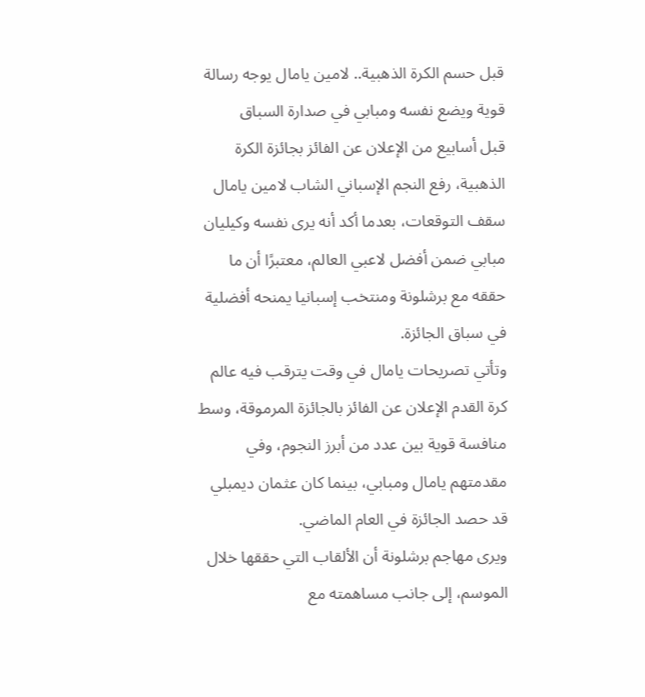قبل حسم الكرة الذهبية.. لامين يامال يوجه رسالة قوية ويضع نفسه ومبابي في صدارة السباق
قبل أسابيع من الإعلان عن الفائز بجائزة الكرة الذهبية، رفع النجم الإسباني الشاب لامين يامال سقف التوقعات، بعدما أكد أنه يرى نفسه وكيليان مبابي ضمن أفضل لاعبي العالم، معتبرًا أن ما حققه مع برشلونة ومنتخب إسبانيا يمنحه أفضلية في سباق الجائزة.
وتأتي تصريحات يامال في وقت يترقب فيه عالم كرة القدم الإعلان عن الفائز بالجائزة المرموقة، وسط منافسة قوية بين عدد من أبرز النجوم، وفي مقدمتهم يامال ومبابي، بينما كان عثمان ديمبلي قد حصد الجائزة في العام الماضي.
ويرى مهاجم برشلونة أن الألقاب التي حققها خلال الموسم، إلى جانب مساهمته مع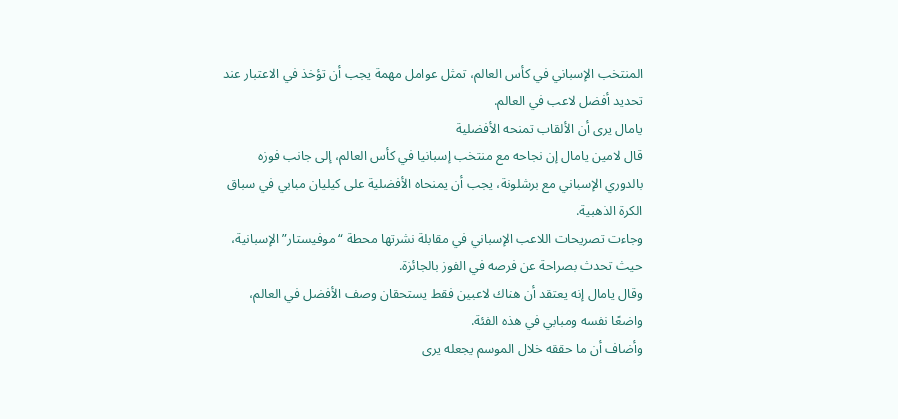المنتخب الإسباني في كأس العالم، تمثل عوامل مهمة يجب أن تؤخذ في الاعتبار عند تحديد أفضل لاعب في العالم.
يامال يرى أن الألقاب تمنحه الأفضلية
قال لامين يامال إن نجاحه مع منتخب إسبانيا في كأس العالم، إلى جانب فوزه بالدوري الإسباني مع برشلونة، يجب أن يمنحاه الأفضلية على كيليان مبابي في سباق الكرة الذهبية.
وجاءت تصريحات اللاعب الإسباني في مقابلة نشرتها محطة “موفيستار” الإسبانية، حيث تحدث بصراحة عن فرصه في الفوز بالجائزة.
وقال يامال إنه يعتقد أن هناك لاعبين فقط يستحقان وصف الأفضل في العالم، واضعًا نفسه ومبابي في هذه الفئة.
وأضاف أن ما حققه خلال الموسم يجعله يرى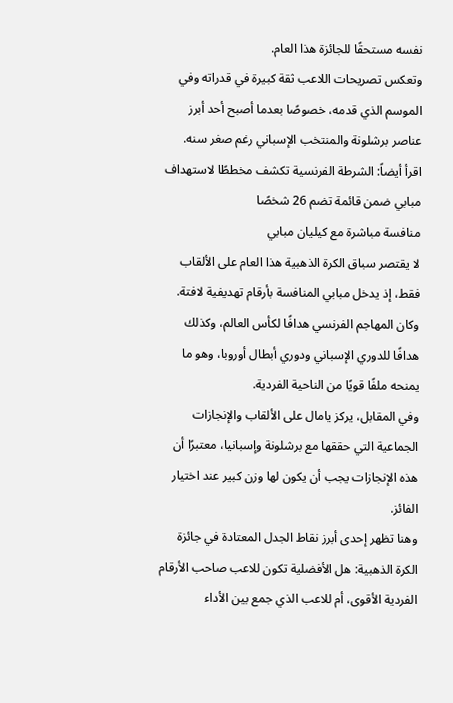نفسه مستحقًا للجائزة هذا العام.
وتعكس تصريحات اللاعب ثقة كبيرة في قدراته وفي الموسم الذي قدمه، خصوصًا بعدما أصبح أحد أبرز عناصر برشلونة والمنتخب الإسباني رغم صغر سنه.
اقرأ أيضاً: الشرطة الفرنسية تكشف مخططًا لاستهداف مبابي ضمن قائمة تضم 26 شخصًا
منافسة مباشرة مع كيليان مبابي
لا يقتصر سباق الكرة الذهبية هذا العام على الألقاب فقط، إذ يدخل مبابي المنافسة بأرقام تهديفية لافتة.
وكان المهاجم الفرنسي هدافًا لكأس العالم، وكذلك هدافًا للدوري الإسباني ودوري أبطال أوروبا، وهو ما يمنحه ملفًا قويًا من الناحية الفردية.
وفي المقابل، يركز يامال على الألقاب والإنجازات الجماعية التي حققها مع برشلونة وإسبانيا، معتبرًا أن هذه الإنجازات يجب أن يكون لها وزن كبير عند اختيار الفائز.
وهنا تظهر إحدى أبرز نقاط الجدل المعتادة في جائزة الكرة الذهبية: هل الأفضلية تكون للاعب صاحب الأرقام الفردية الأقوى، أم للاعب الذي جمع بين الأداء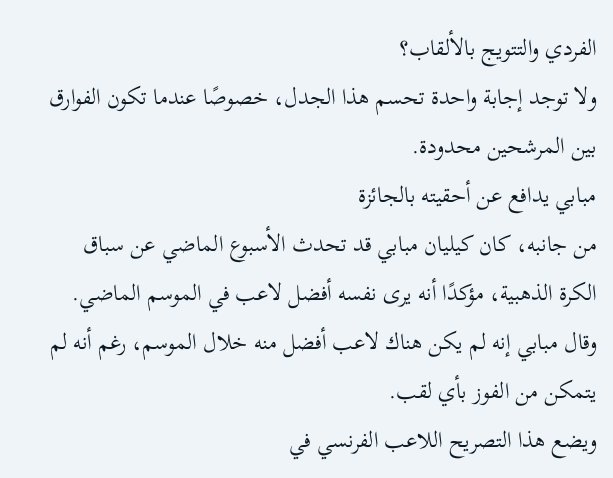الفردي والتتويج بالألقاب؟
ولا توجد إجابة واحدة تحسم هذا الجدل، خصوصًا عندما تكون الفوارق بين المرشحين محدودة.
مبابي يدافع عن أحقيته بالجائزة
من جانبه، كان كيليان مبابي قد تحدث الأسبوع الماضي عن سباق الكرة الذهبية، مؤكدًا أنه يرى نفسه أفضل لاعب في الموسم الماضي.
وقال مبابي إنه لم يكن هناك لاعب أفضل منه خلال الموسم، رغم أنه لم يتمكن من الفوز بأي لقب.
ويضع هذا التصريح اللاعب الفرنسي في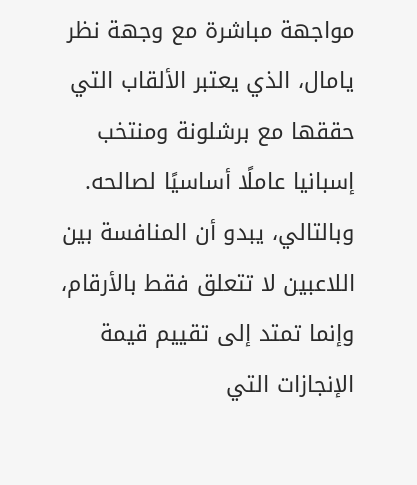مواجهة مباشرة مع وجهة نظر يامال، الذي يعتبر الألقاب التي حققها مع برشلونة ومنتخب إسبانيا عاملًا أساسيًا لصالحه.
وبالتالي، يبدو أن المنافسة بين اللاعبين لا تتعلق فقط بالأرقام، وإنما تمتد إلى تقييم قيمة الإنجازات التي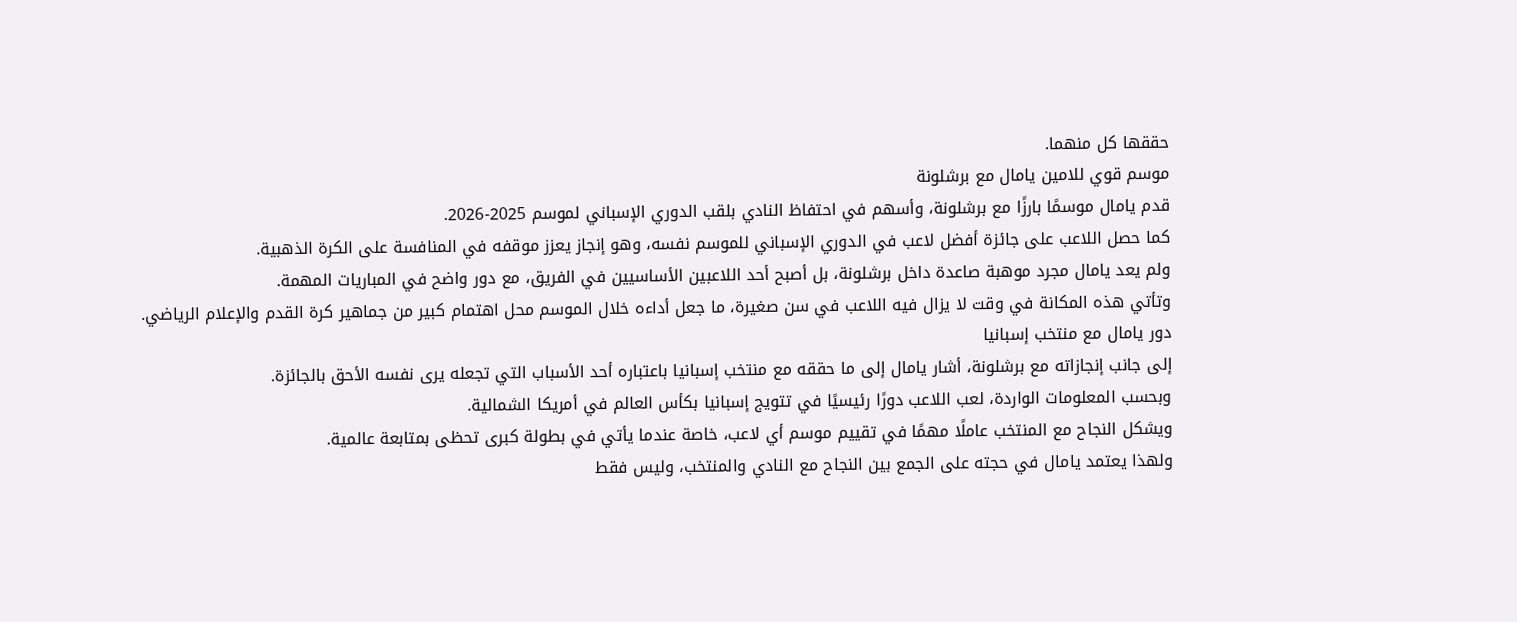حققها كل منهما.
موسم قوي للامين يامال مع برشلونة
قدم يامال موسمًا بارزًا مع برشلونة، وأسهم في احتفاظ النادي بلقب الدوري الإسباني لموسم 2025-2026.
كما حصل اللاعب على جائزة أفضل لاعب في الدوري الإسباني للموسم نفسه، وهو إنجاز يعزز موقفه في المنافسة على الكرة الذهبية.
ولم يعد يامال مجرد موهبة صاعدة داخل برشلونة، بل أصبح أحد اللاعبين الأساسيين في الفريق، مع دور واضح في المباريات المهمة.
وتأتي هذه المكانة في وقت لا يزال فيه اللاعب في سن صغيرة، ما جعل أداءه خلال الموسم محل اهتمام كبير من جماهير كرة القدم والإعلام الرياضي.
دور يامال مع منتخب إسبانيا
إلى جانب إنجازاته مع برشلونة، أشار يامال إلى ما حققه مع منتخب إسبانيا باعتباره أحد الأسباب التي تجعله يرى نفسه الأحق بالجائزة.
وبحسب المعلومات الواردة، لعب اللاعب دورًا رئيسيًا في تتويج إسبانيا بكأس العالم في أمريكا الشمالية.
ويشكل النجاح مع المنتخب عاملًا مهمًا في تقييم موسم أي لاعب، خاصة عندما يأتي في بطولة كبرى تحظى بمتابعة عالمية.
ولهذا يعتمد يامال في حجته على الجمع بين النجاح مع النادي والمنتخب، وليس فقط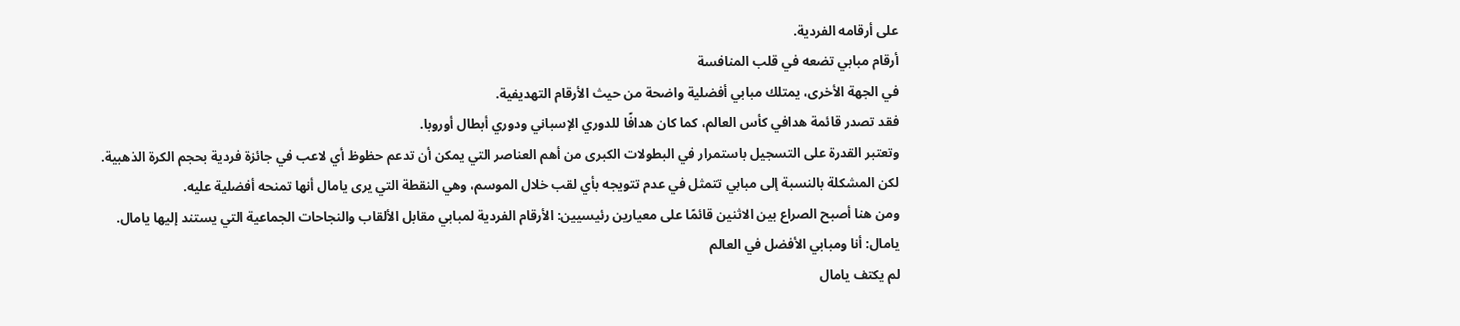على أرقامه الفردية.
أرقام مبابي تضعه في قلب المنافسة
في الجهة الأخرى، يمتلك مبابي أفضلية واضحة من حيث الأرقام التهديفية.
فقد تصدر قائمة هدافي كأس العالم، كما كان هدافًا للدوري الإسباني ودوري أبطال أوروبا.
وتعتبر القدرة على التسجيل باستمرار في البطولات الكبرى من أهم العناصر التي يمكن أن تدعم حظوظ أي لاعب في جائزة فردية بحجم الكرة الذهبية.
لكن المشكلة بالنسبة إلى مبابي تتمثل في عدم تتويجه بأي لقب خلال الموسم، وهي النقطة التي يرى يامال أنها تمنحه أفضلية عليه.
ومن هنا أصبح الصراع بين الاثنين قائمًا على معيارين رئيسيين: الأرقام الفردية لمبابي مقابل الألقاب والنجاحات الجماعية التي يستند إليها يامال.
يامال: أنا ومبابي الأفضل في العالم
لم يكتف يامال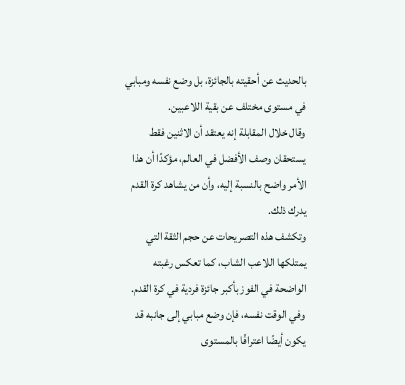بالحديث عن أحقيته بالجائزة، بل وضع نفسه ومبابي في مستوى مختلف عن بقية اللاعبين.
وقال خلال المقابلة إنه يعتقد أن الاثنين فقط يستحقان وصف الأفضل في العالم، مؤكدًا أن هذا الأمر واضح بالنسبة إليه، وأن من يشاهد كرة القدم يدرك ذلك.
وتكشف هذه التصريحات عن حجم الثقة التي يمتلكها اللاعب الشاب، كما تعكس رغبته الواضحة في الفوز بأكبر جائزة فردية في كرة القدم.
وفي الوقت نفسه، فإن وضع مبابي إلى جانبه قد يكون أيضًا اعترافًا بالمستوى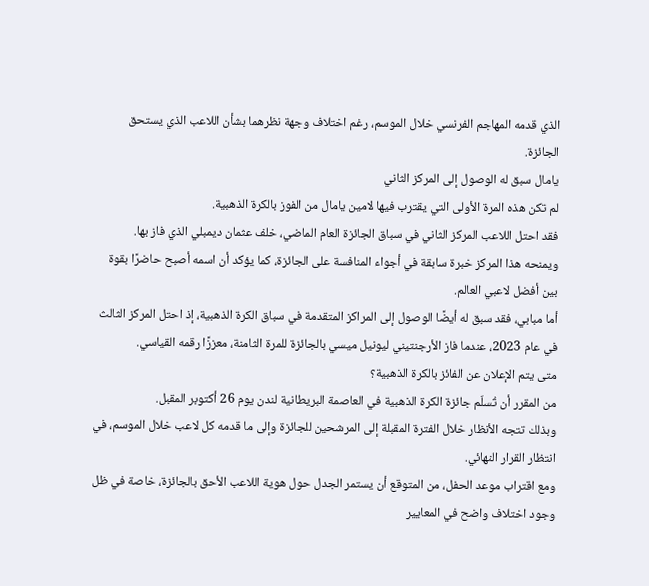الذي قدمه المهاجم الفرنسي خلال الموسم، رغم اختلاف وجهة نظرهما بشأن اللاعب الذي يستحق الجائزة.
يامال سبق له الوصول إلى المركز الثاني
لم تكن هذه المرة الأولى التي يقترب فيها لامين يامال من الفوز بالكرة الذهبية.
فقد احتل اللاعب المركز الثاني في سباق الجائزة العام الماضي، خلف عثمان ديمبلي الذي فاز بها.
ويمنحه هذا المركز خبرة سابقة في أجواء المنافسة على الجائزة، كما يؤكد أن اسمه أصبح حاضرًا بقوة بين أفضل لاعبي العالم.
أما مبابي، فقد سبق له أيضًا الوصول إلى المراكز المتقدمة في سباق الكرة الذهبية، إذ احتل المركز الثالث في عام 2023، عندما فاز الأرجنتيني ليونيل ميسي بالجائزة للمرة الثامنة، معززًا رقمه القياسي.
متى يتم الإعلان عن الفائز بالكرة الذهبية؟
من المقرر أن تُسلّم جائزة الكرة الذهبية في العاصمة البريطانية لندن يوم 26 أكتوبر المقبل.
وبذلك تتجه الأنظار خلال الفترة المقبلة إلى المرشحين للجائزة وإلى ما قدمه كل لاعب خلال الموسم، في انتظار القرار النهائي.
ومع اقتراب موعد الحفل، من المتوقع أن يستمر الجدل حول هوية اللاعب الأحق بالجائزة، خاصة في ظل وجود اختلاف واضح في المعايير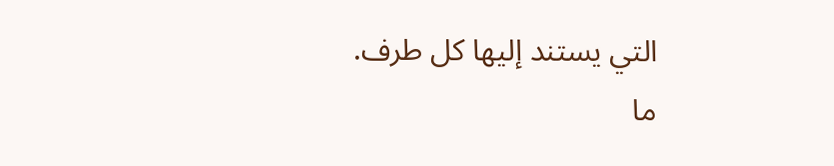التي يستند إليها كل طرف.
ما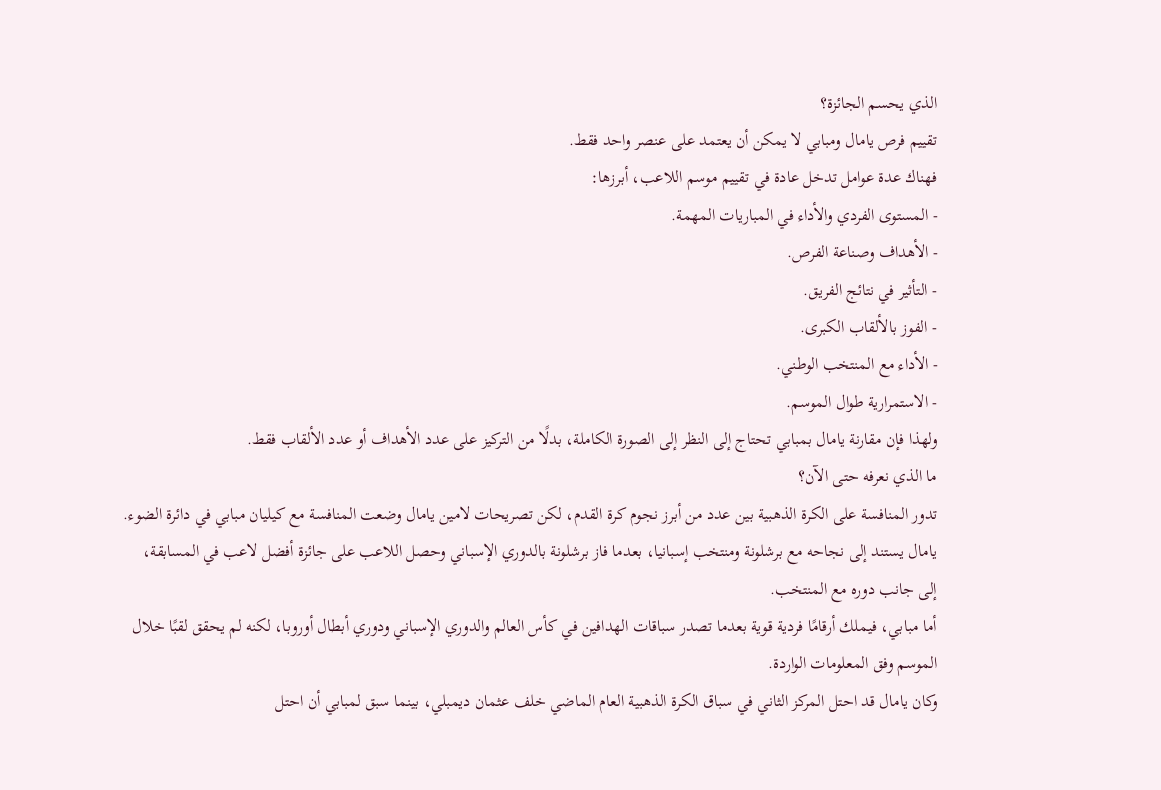الذي يحسم الجائزة؟
تقييم فرص يامال ومبابي لا يمكن أن يعتمد على عنصر واحد فقط.
فهناك عدة عوامل تدخل عادة في تقييم موسم اللاعب، أبرزها:
- المستوى الفردي والأداء في المباريات المهمة.
- الأهداف وصناعة الفرص.
- التأثير في نتائج الفريق.
- الفوز بالألقاب الكبرى.
- الأداء مع المنتخب الوطني.
- الاستمرارية طوال الموسم.
ولهذا فإن مقارنة يامال بمبابي تحتاج إلى النظر إلى الصورة الكاملة، بدلًا من التركيز على عدد الأهداف أو عدد الألقاب فقط.
ما الذي نعرفه حتى الآن؟
تدور المنافسة على الكرة الذهبية بين عدد من أبرز نجوم كرة القدم، لكن تصريحات لامين يامال وضعت المنافسة مع كيليان مبابي في دائرة الضوء.
يامال يستند إلى نجاحه مع برشلونة ومنتخب إسبانيا، بعدما فاز برشلونة بالدوري الإسباني وحصل اللاعب على جائزة أفضل لاعب في المسابقة، إلى جانب دوره مع المنتخب.
أما مبابي، فيملك أرقامًا فردية قوية بعدما تصدر سباقات الهدافين في كأس العالم والدوري الإسباني ودوري أبطال أوروبا، لكنه لم يحقق لقبًا خلال الموسم وفق المعلومات الواردة.
وكان يامال قد احتل المركز الثاني في سباق الكرة الذهبية العام الماضي خلف عثمان ديمبلي، بينما سبق لمبابي أن احتل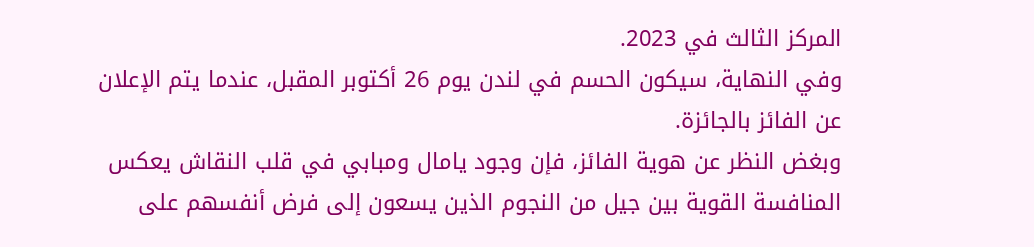المركز الثالث في 2023.
وفي النهاية، سيكون الحسم في لندن يوم 26 أكتوبر المقبل، عندما يتم الإعلان عن الفائز بالجائزة.
وبغض النظر عن هوية الفائز، فإن وجود يامال ومبابي في قلب النقاش يعكس المنافسة القوية بين جيل من النجوم الذين يسعون إلى فرض أنفسهم على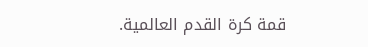قمة كرة القدم العالمية.